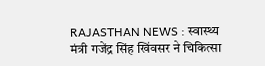RAJASTHAN NEWS : स्वास्थ्य मंत्री गजेंद्र सिंह खिंवसर ने चिकित्सा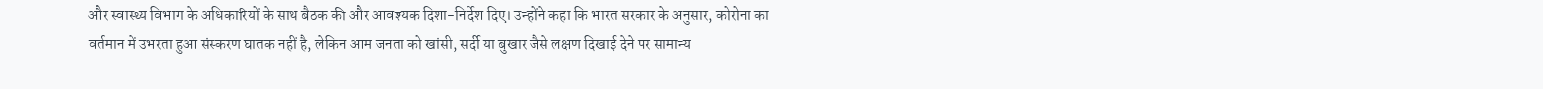और स्वास्थ्य विभाग के अधिकारियों के साथ बैठक की और आवश्यक दिशा-निर्देश दिए। उन्होंने कहा कि भारत सरकार के अनुसार, कोरोना का वर्तमान में उभरता हुआ संस्करण घातक नहीं है, लेकिन आम जनता को खांसी, सर्दी या बुखार जैसे लक्षण दिखाई देने पर सामान्य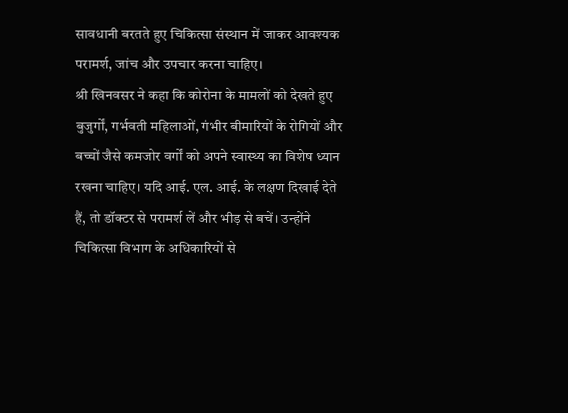सावधानी बरतते हुए चिकित्सा संस्थान में जाकर आवश्यक परामर्श, जांच और उपचार करना चाहिए।
श्री खिनवसर ने कहा कि कोरोना के मामलों को देखते हुए बुजुर्गों, गर्भवती महिलाओं, गंभीर बीमारियों के रोगियों और बच्चों जैसे कमजोर वर्गों को अपने स्वास्थ्य का विशेष ध्यान रखना चाहिए। यदि आई. एल. आई. के लक्षण दिखाई देते हैं, तो डॉक्टर से परामर्श लें और भीड़ से बचें। उन्होंने चिकित्सा विभाग के अधिकारियों से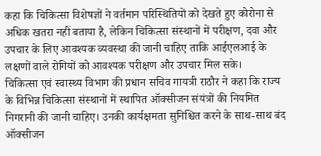कहा कि चिकित्सा विशेषज्ञों ने वर्तमान परिस्थितियों को देखते हुए कोरोना से अधिक खतरा नहीं बताया है, लेकिन चिकित्सा संस्थानों में परीक्षण, दवा और उपचार के लिए आवश्यक व्यवस्था की जानी चाहिए ताकि आईएलआई के लक्षणों वाले रोगियों को आवश्यक परीक्षण और उपचार मिल सके।
चिकित्सा एवं स्वास्थ्य विभाग की प्रधान सचिव गायत्री राठौर ने कहा कि राज्य के विभिन्न चिकित्सा संस्थानों में स्थापित ऑक्सीजन संयंत्रों की नियमित निगरानी की जानी चाहिए। उनकी कार्यक्षमता सुनिश्चित करने के साथ-साथ बंद ऑक्सीजन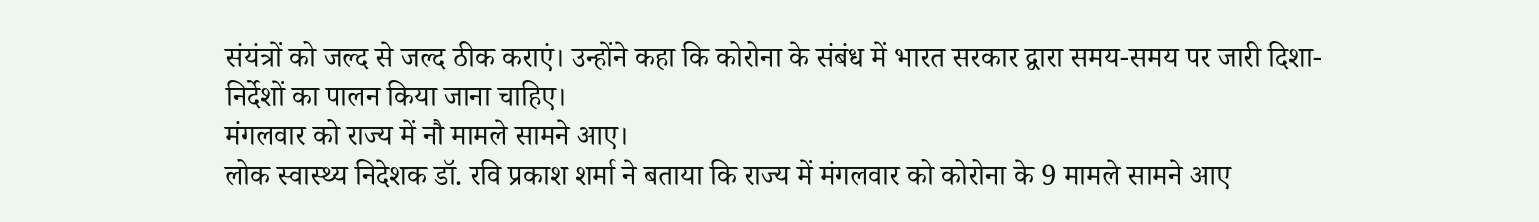संयंत्रों को जल्द से जल्द ठीक कराएं। उन्होंने कहा कि कोरोना के संबंध में भारत सरकार द्वारा समय-समय पर जारी दिशा-निर्देशों का पालन किया जाना चाहिए।
मंगलवार को राज्य में नौ मामले सामने आए।
लोक स्वास्थ्य निदेशक डॉ. रवि प्रकाश शर्मा ने बताया कि राज्य में मंगलवार को कोरोना के 9 मामले सामने आए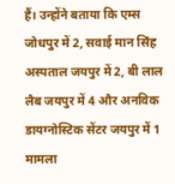हैं। उन्होंने बताया कि एम्स जोधपुर में 2, सवाई मान सिंह अस्पताल जयपुर में 2, बी लाल लैब जयपुर में 4 और अनविक डायग्नोस्टिक सेंटर जयपुर में 1 मामला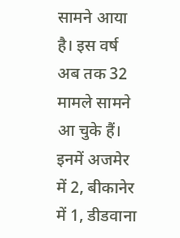सामने आया है। इस वर्ष अब तक 32 मामले सामने आ चुके हैं। इनमें अजमेर में 2, बीकानेर में 1, डीडवाना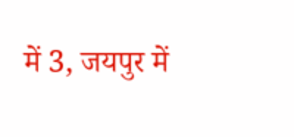में 3, जयपुर में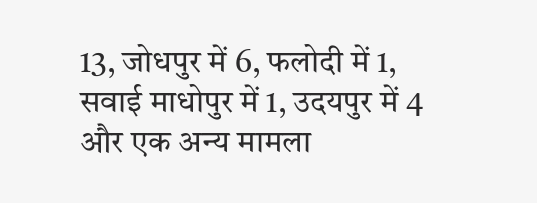13, जोधपुर में 6, फलोदी में 1, सवाई माधोपुर में 1, उदयपुर में 4 और एक अन्य मामला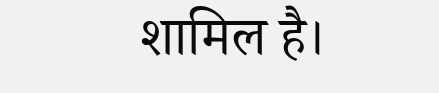शामिल है।